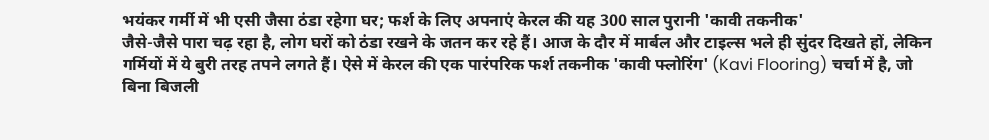भयंकर गर्मी में भी एसी जैसा ठंडा रहेगा घर; फर्श के लिए अपनाएं केरल की यह 300 साल पुरानी 'कावी तकनीक'
जैसे-जैसे पारा चढ़ रहा है, लोग घरों को ठंडा रखने के जतन कर रहे हैं। आज के दौर में मार्बल और टाइल्स भले ही सुंदर दिखते हों, लेकिन गर्मियों में ये बुरी तरह तपने लगते हैं। ऐसे में केरल की एक पारंपरिक फर्श तकनीक 'कावी फ्लोरिंग' (Kavi Flooring) चर्चा में है, जो बिना बिजली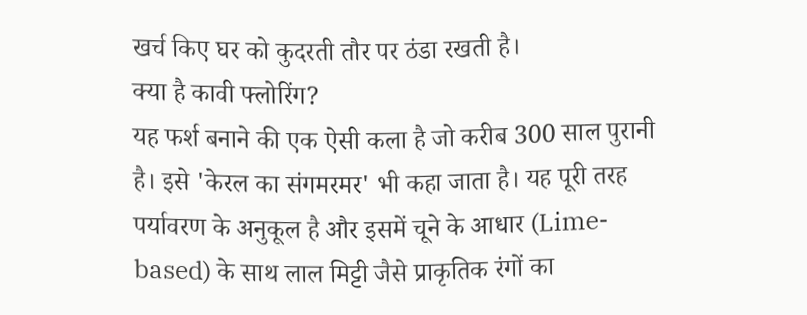खर्च किए घर को कुदरती तौर पर ठंडा रखती है।
क्या है कावी फ्लोरिंग?
यह फर्श बनाने की एक ऐसी कला है जो करीब 300 साल पुरानी है। इसे 'केरल का संगमरमर' भी कहा जाता है। यह पूरी तरह पर्यावरण के अनुकूल है और इसमें चूने के आधार (Lime-based) के साथ लाल मिट्टी जैसे प्राकृतिक रंगों का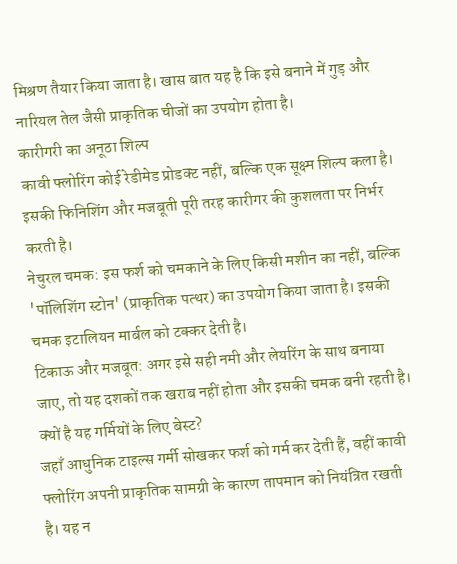मिश्रण तैयार किया जाता है। खास बात यह है कि इसे बनाने में गुड़ और नारियल तेल जैसी प्राकृतिक चीजों का उपयोग होता है।
कारीगरी का अनूठा शिल्प
कावी फ्लोरिंग कोई रेडीमेड प्रोडक्ट नहीं, बल्कि एक सूक्ष्म शिल्प कला है। इसकी फिनिशिंग और मजबूती पूरी तरह कारीगर की कुशलता पर निर्भर करती है।
नेचुरल चमक: इस फर्श को चमकाने के लिए किसी मशीन का नहीं, बल्कि 'पॉलिशिंग स्टोन' (प्राकृतिक पत्थर) का उपयोग किया जाता है। इसकी चमक इटालियन मार्बल को टक्कर देती है।
टिकाऊ और मजबूत: अगर इसे सही नमी और लेयरिंग के साथ बनाया जाए, तो यह दशकों तक खराब नहीं होता और इसकी चमक बनी रहती है।
क्यों है यह गर्मियों के लिए बेस्ट?
जहाँ आधुनिक टाइल्स गर्मी सोखकर फर्श को गर्म कर देती हैं, वहीं कावी फ्लोरिंग अपनी प्राकृतिक सामग्री के कारण तापमान को नियंत्रित रखती है। यह न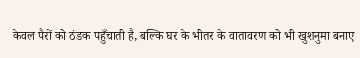केवल पैरों को ठंडक पहुँचाती है, बल्कि घर के भीतर के वातावरण को भी खुशनुमा बनाए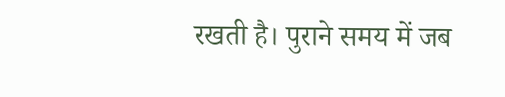रखती है। पुराने समय में जब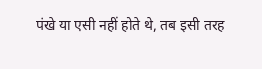पंखे या एसी नहीं होते थे, तब इसी तरह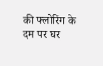की फ्लोरिंग के दम पर घर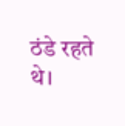ठंडे रहते थे।